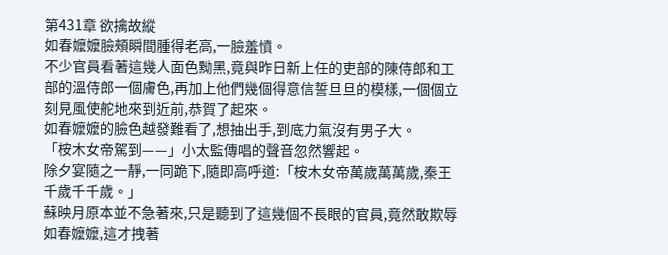第431章 欲擒故縱
如春嬤嬤臉頰瞬間腫得老高,一臉羞憤。
不少官員看著這幾人面色黝黑,竟與昨日新上任的吏部的陳侍郎和工部的溫侍郎一個膚色,再加上他們幾個得意信誓旦旦的模樣,一個個立刻見風使舵地來到近前,恭賀了起來。
如春嬤嬤的臉色越發難看了,想抽出手,到底力氣沒有男子大。
「桉木女帝駕到——」小太監傳唱的聲音忽然響起。
除夕宴隨之一靜,一同跪下,隨即高呼道:「桉木女帝萬歲萬萬歲,秦王千歲千千歲。」
蘇映月原本並不急著來,只是聽到了這幾個不長眼的官員,竟然敢欺辱如春嬤嬤,這才拽著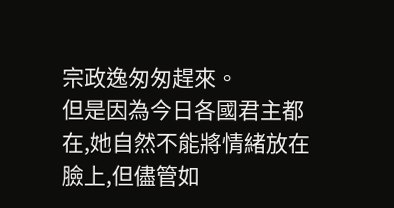宗政逸匆匆趕來。
但是因為今日各國君主都在,她自然不能將情緒放在臉上,但儘管如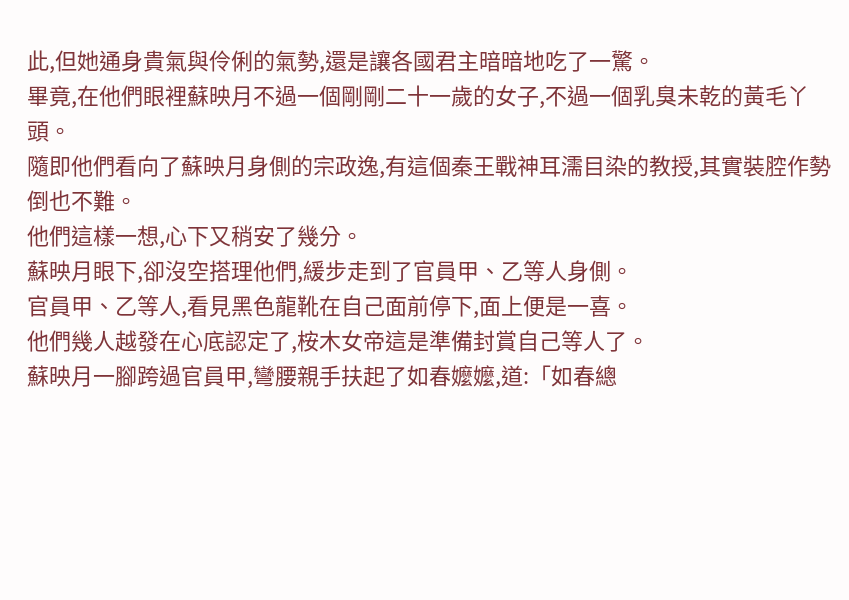此,但她通身貴氣與伶俐的氣勢,還是讓各國君主暗暗地吃了一驚。
畢竟,在他們眼裡蘇映月不過一個剛剛二十一歲的女子,不過一個乳臭未乾的黃毛丫頭。
隨即他們看向了蘇映月身側的宗政逸,有這個秦王戰神耳濡目染的教授,其實裝腔作勢倒也不難。
他們這樣一想,心下又稍安了幾分。
蘇映月眼下,卻沒空搭理他們,緩步走到了官員甲、乙等人身側。
官員甲、乙等人,看見黑色龍靴在自己面前停下,面上便是一喜。
他們幾人越發在心底認定了,桉木女帝這是準備封賞自己等人了。
蘇映月一腳跨過官員甲,彎腰親手扶起了如春嬤嬤,道:「如春總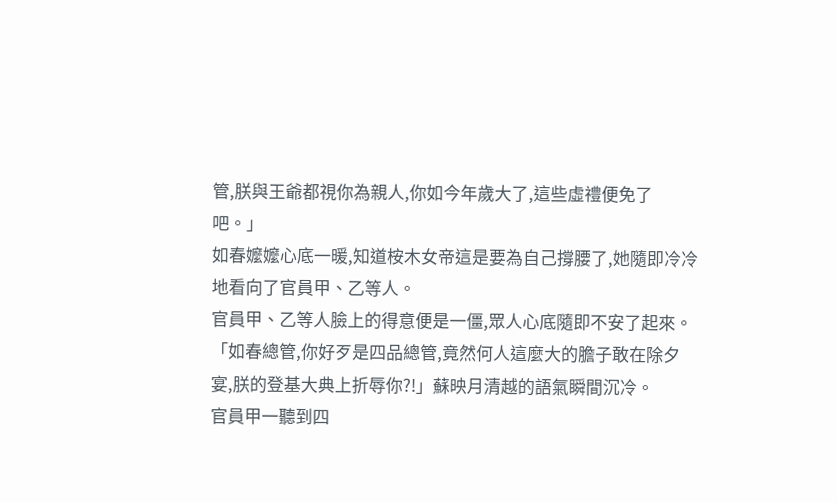管,朕與王爺都視你為親人,你如今年歲大了,這些虛禮便免了吧。」
如春嬤嬤心底一暖,知道桉木女帝這是要為自己撐腰了,她隨即冷冷地看向了官員甲、乙等人。
官員甲、乙等人臉上的得意便是一僵,眾人心底隨即不安了起來。
「如春總管,你好歹是四品總管,竟然何人這麼大的膽子敢在除夕宴,朕的登基大典上折辱你?!」蘇映月清越的語氣瞬間沉冷。
官員甲一聽到四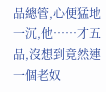品總管,心便猛地一沉,他……才五品,沒想到竟然連一個老奴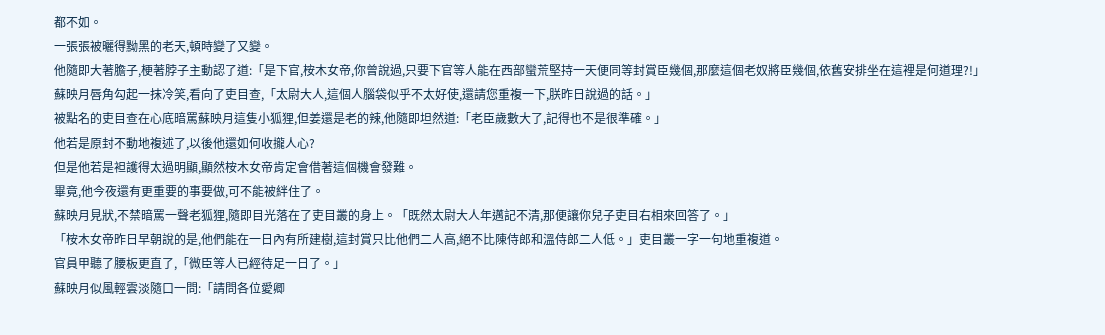都不如。
一張張被曬得黝黑的老天,頓時變了又變。
他隨即大著膽子,梗著脖子主動認了道:「是下官,桉木女帝,你曾說過,只要下官等人能在西部蠻荒堅持一天便同等封賞臣幾個,那麼這個老奴將臣幾個,依舊安排坐在這裡是何道理?!」
蘇映月唇角勾起一抹冷笑,看向了吏目查,「太尉大人,這個人腦袋似乎不太好使,還請您重複一下,朕昨日說過的話。」
被點名的吏目查在心底暗罵蘇映月這隻小狐狸,但姜還是老的辣,他隨即坦然道:「老臣歲數大了,記得也不是很準確。」
他若是原封不動地複述了,以後他還如何收攏人心?
但是他若是袒護得太過明顯,顯然桉木女帝肯定會借著這個機會發難。
畢竟,他今夜還有更重要的事要做,可不能被絆住了。
蘇映月見狀,不禁暗罵一聲老狐狸,隨即目光落在了吏目叢的身上。「既然太尉大人年邁記不清,那便讓你兒子吏目右相來回答了。」
「桉木女帝昨日早朝說的是,他們能在一日內有所建樹,這封賞只比他們二人高,絕不比陳侍郎和溫侍郎二人低。」吏目叢一字一句地重複道。
官員甲聽了腰板更直了,「微臣等人已經待足一日了。」
蘇映月似風輕雲淡隨口一問:「請問各位愛卿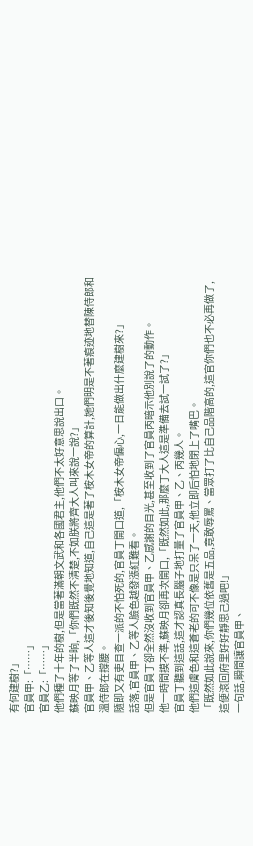有何建樹?」
官員甲:「……」
官員乙:「……」
他們種了十年的樹,但是當著滿朝文武和各國君主,他們不太好意思說出口。
蘇映月等了半晌,「你們既然不清楚,不如朕將齊大人叫來說一說?」
官員甲、乙等人這才後知後覺地知道,自己這是著了桉木女帝的算計,她們明是不著痕迹地替陳侍郎和溫侍郎在撐腰。
隨即又有吏目查一派的不怕死的,官員丁開口道,「桉木女帝偏心,一日能做出什麼建樹來?」
話落,官員甲、乙等人臉色越發漲紅難看。
但是官員丁卻全然沒收到官員甲、乙感謝的目光,甚至收到了官員丙暗示他別說了的動作。
他一時間摸不準,蘇映月卻再次開口,「既然如此,那麼丁大人這是準備去試一試了?」
官員丁聽到這話,這才認真長腦子地打量了官員甲、乙、丙幾人。
他們這膚色和這蒼老的可不像是只呆了一天,他立即后怕地閉上了嘴巴。
「既然如此說來,你們幾位依舊是五品,竟敢辱罵、當眾打了比自己品階高的,這官你們也不必再做了,這便滾回府里好好靜思己過吧!」
一句話,瞬間讓官員甲、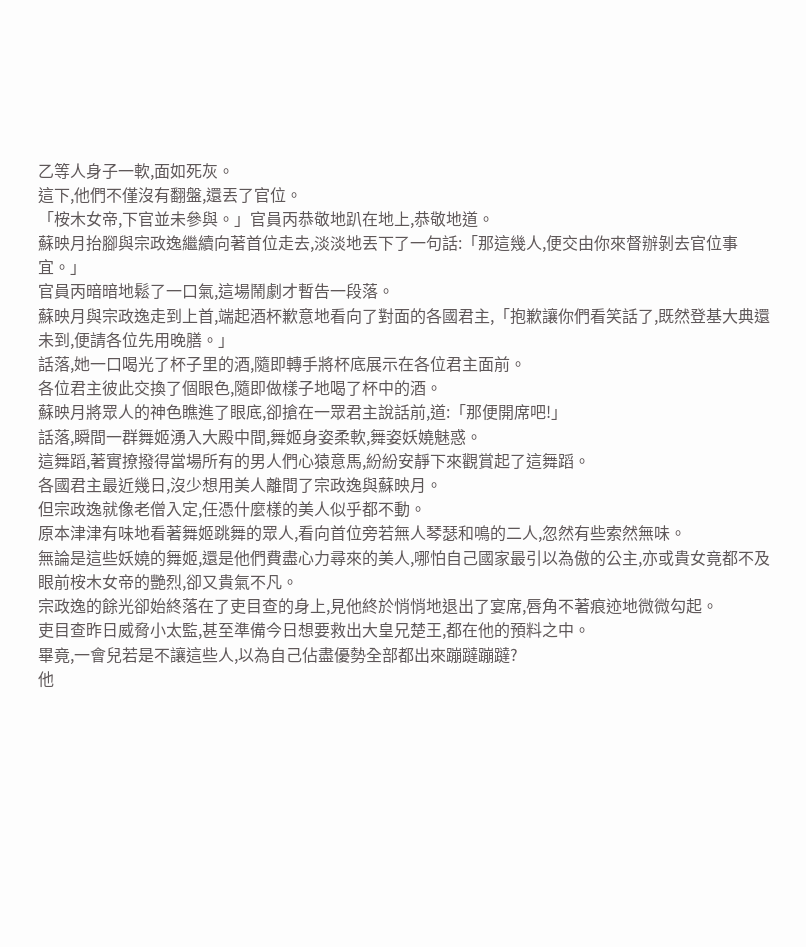乙等人身子一軟,面如死灰。
這下,他們不僅沒有翻盤,還丟了官位。
「桉木女帝,下官並未參與。」官員丙恭敬地趴在地上,恭敬地道。
蘇映月抬腳與宗政逸繼續向著首位走去,淡淡地丟下了一句話:「那這幾人,便交由你來督辦剝去官位事宜。」
官員丙暗暗地鬆了一口氣,這場鬧劇才暫告一段落。
蘇映月與宗政逸走到上首,端起酒杯歉意地看向了對面的各國君主,「抱歉讓你們看笑話了,既然登基大典還未到,便請各位先用晚膳。」
話落,她一口喝光了杯子里的酒,隨即轉手將杯底展示在各位君主面前。
各位君主彼此交換了個眼色,隨即做樣子地喝了杯中的酒。
蘇映月將眾人的神色瞧進了眼底,卻搶在一眾君主說話前,道:「那便開席吧!」
話落,瞬間一群舞姬湧入大殿中間,舞姬身姿柔軟,舞姿妖嬈魅惑。
這舞蹈,著實撩撥得當場所有的男人們心猿意馬,紛紛安靜下來觀賞起了這舞蹈。
各國君主最近幾日,沒少想用美人離間了宗政逸與蘇映月。
但宗政逸就像老僧入定,任憑什麼樣的美人似乎都不動。
原本津津有味地看著舞姬跳舞的眾人,看向首位旁若無人琴瑟和鳴的二人,忽然有些索然無味。
無論是這些妖嬈的舞姬,還是他們費盡心力尋來的美人,哪怕自己國家最引以為傲的公主,亦或貴女竟都不及眼前桉木女帝的艷烈,卻又貴氣不凡。
宗政逸的餘光卻始終落在了吏目查的身上,見他終於悄悄地退出了宴席,唇角不著痕迹地微微勾起。
吏目查昨日威脅小太監,甚至準備今日想要救出大皇兄楚王,都在他的預料之中。
畢竟,一會兒若是不讓這些人,以為自己佔盡優勢全部都出來蹦躂蹦躂?
他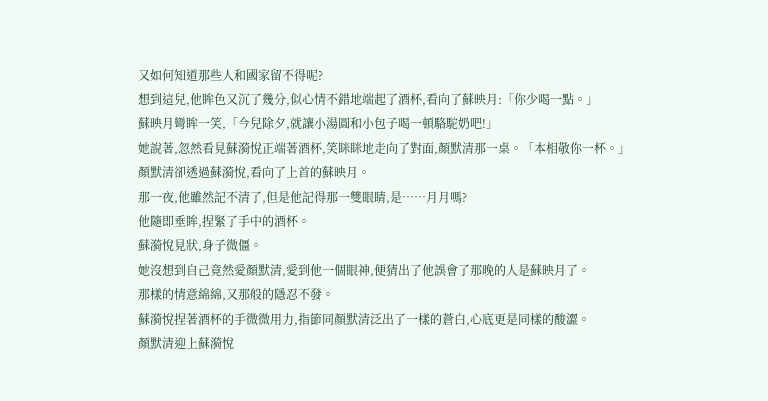又如何知道那些人和國家留不得呢?
想到這兒,他眸色又沉了幾分,似心情不錯地端起了酒杯,看向了蘇映月:「你少喝一點。」
蘇映月彎眸一笑,「今兒除夕,就讓小湯圓和小包子喝一頓駱駝奶吧!」
她說著,忽然看見蘇漪悅正端著酒杯,笑眯眯地走向了對面,顏默清那一桌。「本相敬你一杯。」
顏默清卻透過蘇漪悅,看向了上首的蘇映月。
那一夜,他雖然記不清了,但是他記得那一雙眼睛,是……月月嗎?
他隨即垂眸,捏緊了手中的酒杯。
蘇漪悅見狀,身子微僵。
她沒想到自己竟然愛顏默清,愛到他一個眼神,便猜出了他誤會了那晚的人是蘇映月了。
那樣的情意綿綿,又那般的隱忍不發。
蘇漪悅捏著酒杯的手微微用力,指節同顏默清泛出了一樣的蒼白,心底更是同樣的酸澀。
顏默清迎上蘇漪悅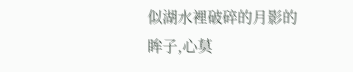似湖水裡破碎的月影的眸子,心莫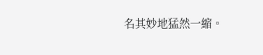名其妙地猛然一縮。